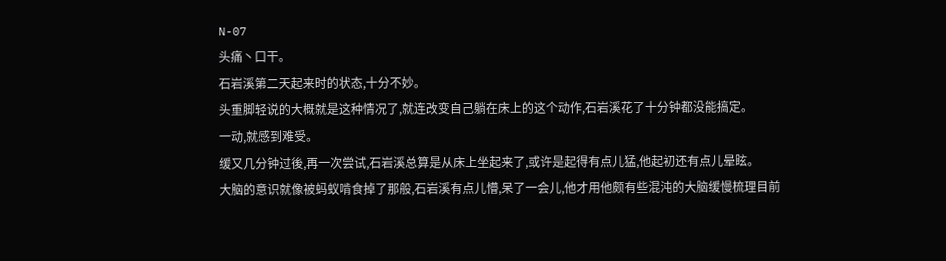N-07
头痛丶口干。
石岩溪第二天起来时的状态,十分不妙。
头重脚轻说的大概就是这种情况了,就连改变自己躺在床上的这个动作,石岩溪花了十分钟都没能搞定。
一动,就感到难受。
缓又几分钟过後,再一次尝试,石岩溪总算是从床上坐起来了,或许是起得有点儿猛,他起初还有点儿晕眩。
大脑的意识就像被蚂蚁啃食掉了那般,石岩溪有点儿懵,呆了一会儿,他才用他颇有些混沌的大脑缓慢梳理目前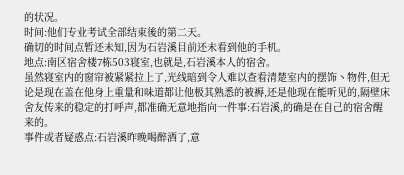的状况。
时间:他们专业考试全部结束後的第二天。
确切的时间点暂还未知,因为石岩溪目前还未看到他的手机。
地点:南区宿舍楼7栋503寝室,也就是,石岩溪本人的宿舍。
虽然寝室内的窗帘被紧紧拉上了,光线暗到令人难以查看清楚室内的摆饰丶物件,但无论是现在盖在他身上重量和味道都让他极其熟悉的被褥,还是他现在能听见的,隔壁床舍友传来的稳定的打呼声,都准确无意地指向一件事:石岩溪,的确是在自己的宿舍醒来的。
事件或者疑惑点:石岩溪昨晚喝醉酒了,意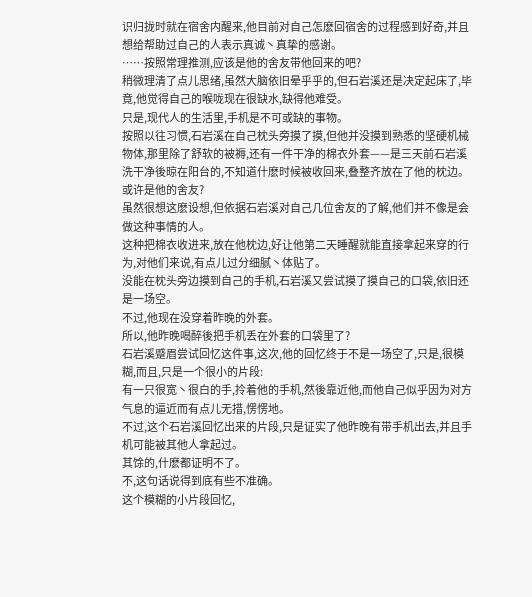识归拢时就在宿舍内醒来,他目前对自己怎麽回宿舍的过程感到好奇,并且想给帮助过自己的人表示真诚丶真挚的感谢。
……按照常理推测,应该是他的舍友带他回来的吧?
稍微理清了点儿思绪,虽然大脑依旧晕乎乎的,但石岩溪还是决定起床了,毕竟,他觉得自己的喉咙现在很缺水,缺得他难受。
只是,现代人的生活里,手机是不可或缺的事物。
按照以往习惯,石岩溪在自己枕头旁摸了摸,但他并没摸到熟悉的坚硬机械物体,那里除了舒软的被褥,还有一件干净的棉衣外套——是三天前石岩溪洗干净後晾在阳台的,不知道什麽时候被收回来,叠整齐放在了他的枕边。
或许是他的舍友?
虽然很想这麽设想,但依据石岩溪对自己几位舍友的了解,他们并不像是会做这种事情的人。
这种把棉衣收进来,放在他枕边,好让他第二天睡醒就能直接拿起来穿的行为,对他们来说,有点儿过分细腻丶体贴了。
没能在枕头旁边摸到自己的手机,石岩溪又尝试摸了摸自己的口袋,依旧还是一场空。
不过,他现在没穿着昨晚的外套。
所以,他昨晚喝醉後把手机丢在外套的口袋里了?
石岩溪蹙眉尝试回忆这件事,这次,他的回忆终于不是一场空了,只是,很模糊,而且,只是一个很小的片段:
有一只很宽丶很白的手,拎着他的手机,然後靠近他,而他自己似乎因为对方气息的逼近而有点儿无措,愣愣地。
不过,这个石岩溪回忆出来的片段,只是证实了他昨晚有带手机出去,并且手机可能被其他人拿起过。
其馀的,什麽都证明不了。
不,这句话说得到底有些不准确。
这个模糊的小片段回忆,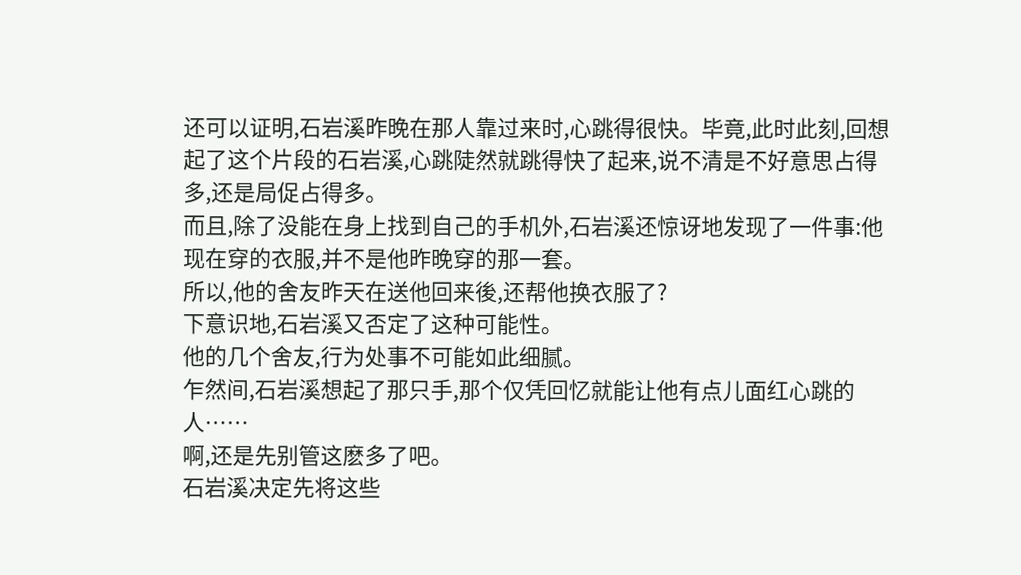还可以证明,石岩溪昨晚在那人靠过来时,心跳得很快。毕竟,此时此刻,回想起了这个片段的石岩溪,心跳陡然就跳得快了起来,说不清是不好意思占得多,还是局促占得多。
而且,除了没能在身上找到自己的手机外,石岩溪还惊讶地发现了一件事:他现在穿的衣服,并不是他昨晚穿的那一套。
所以,他的舍友昨天在送他回来後,还帮他换衣服了?
下意识地,石岩溪又否定了这种可能性。
他的几个舍友,行为处事不可能如此细腻。
乍然间,石岩溪想起了那只手,那个仅凭回忆就能让他有点儿面红心跳的人……
啊,还是先别管这麽多了吧。
石岩溪决定先将这些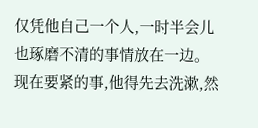仅凭他自己一个人,一时半会儿也琢磨不清的事情放在一边。
现在要紧的事,他得先去洗漱,然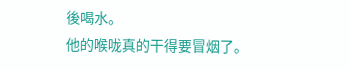後喝水。
他的喉咙真的干得要冒烟了。